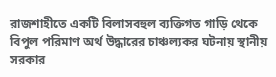রাজশাহীতে একটি বিলাসবহুল ব্যক্তিগত গাড়ি থেকে বিপুল পরিমাণ অর্থ উদ্ধারের চাঞ্চল্যকর ঘটনায় স্থানীয় সরকার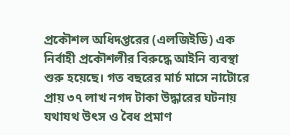প্রকৌশল অধিদপ্তরের (এলজিইডি) এক নির্বাহী প্রকৌশলীর বিরুদ্ধে আইনি ব্যবস্থা শুরু হয়েছে। গত বছরের মার্চ মাসে নাটোরে প্রায় ৩৭ লাখ নগদ টাকা উদ্ধারের ঘটনায় যথাযথ উৎস ও বৈধ প্রমাণ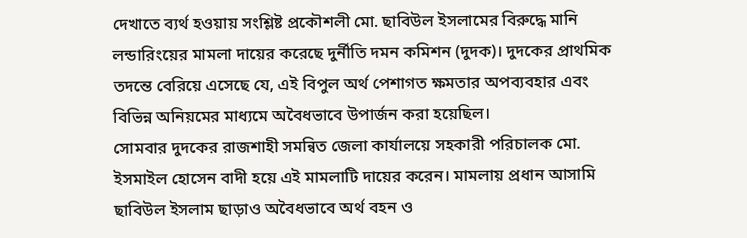দেখাতে ব্যর্থ হওয়ায় সংশ্লিষ্ট প্রকৌশলী মো. ছাবিউল ইসলামের বিরুদ্ধে মানি লন্ডারিংয়ের মামলা দায়ের করেছে দুর্নীতি দমন কমিশন (দুদক)। দুদকের প্রাথমিক তদন্তে বেরিয়ে এসেছে যে, এই বিপুল অর্থ পেশাগত ক্ষমতার অপব্যবহার এবং বিভিন্ন অনিয়মের মাধ্যমে অবৈধভাবে উপার্জন করা হয়েছিল।
সোমবার দুদকের রাজশাহী সমন্বিত জেলা কার্যালয়ে সহকারী পরিচালক মো. ইসমাইল হোসেন বাদী হয়ে এই মামলাটি দায়ের করেন। মামলায় প্রধান আসামি ছাবিউল ইসলাম ছাড়াও অবৈধভাবে অর্থ বহন ও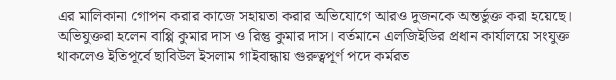এর মালিকানা গোপন করার কাজে সহায়তা করার অভিযোগে আরও দুজনকে অন্তর্ভুক্ত করা হয়েছে। অভিযুক্তরা হলেন বাপ্পি কুমার দাস ও রিন্তু কুমার দাস। বর্তমানে এলজিইডির প্রধান কার্যালয়ে সংযুক্ত থাকলেও ইতিপূর্বে ছাবিউল ইসলাম গাইবান্ধায় গুরুত্বপূর্ণ পদে কর্মরত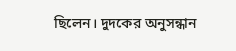ছিলেন। দুদকের অনুসন্ধান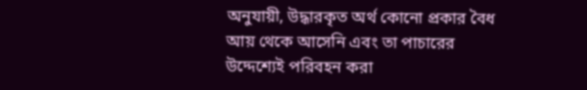অনুযায়ী, উদ্ধারকৃত অর্থ কোনো প্রকার বৈধ আয় থেকে আসেনি এবং তা পাচারের উদ্দেশ্যেই পরিবহন করা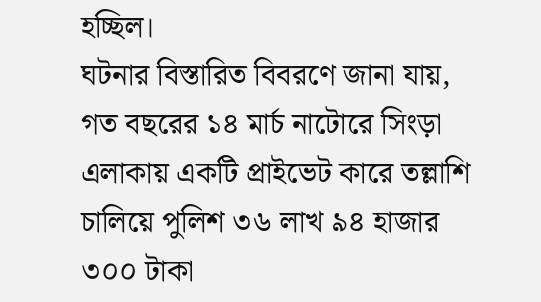হচ্ছিল।
ঘটনার বিস্তারিত বিবরণে জানা যায়, গত বছরের ১৪ মার্চ নাটোরে সিংড়া এলাকায় একটি প্রাইভেট কারে তল্লাশি চালিয়ে পুলিশ ৩৬ লাখ ৯৪ হাজার ৩০০ টাকা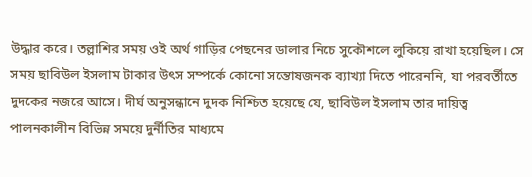উদ্ধার করে। তল্লাশির সময় ওই অর্থ গাড়ির পেছনের ডালার নিচে সুকৌশলে লুকিয়ে রাখা হয়েছিল। সে সময় ছাবিউল ইসলাম টাকার উৎস সম্পর্কে কোনো সন্তোষজনক ব্যাখ্যা দিতে পারেননি, যা পরবর্তীতে দুদকের নজরে আসে। দীর্ঘ অনুসন্ধানে দুদক নিশ্চিত হয়েছে যে, ছাবিউল ইসলাম তার দায়িত্ব পালনকালীন বিভিন্ন সময়ে দুর্নীতির মাধ্যমে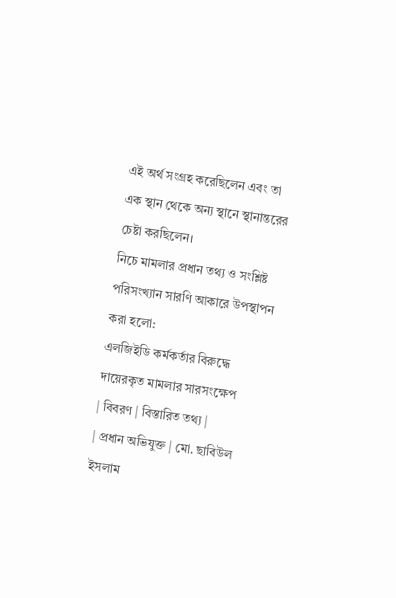এই অর্থ সংগ্রহ করেছিলেন এবং তা এক স্থান থেকে অন্য স্থানে স্থানান্তরের চেষ্টা করছিলেন।
নিচে মামলার প্রধান তথ্য ও সংশ্লিষ্ট পরিসংখ্যান সারণি আকারে উপস্থাপন করা হলো:
এলজিইডি কর্মকর্তার বিরুদ্ধে দায়েরকৃত মামলার সারসংক্ষেপ
| বিবরণ | বিস্তারিত তথ্য |
| প্রধান অভিযুক্ত | মো. ছাবিউল ইসলাম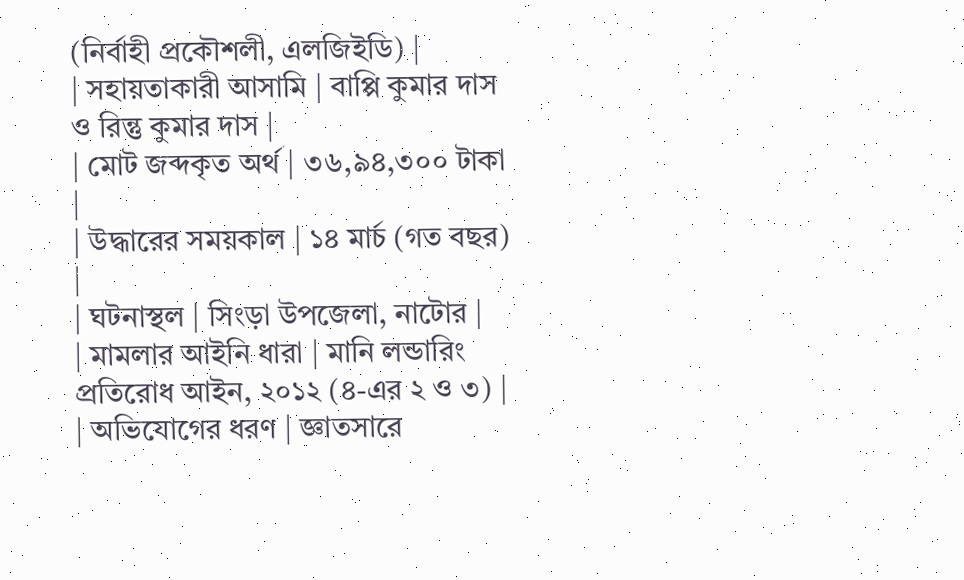(নির্বাহী প্রকৌশলী, এলজিইডি) |
| সহায়তাকারী আসামি | বাপ্পি কুমার দাস ও রিন্তু কুমার দাস |
| মোট জব্দকৃত অর্থ | ৩৬,৯৪,৩০০ টাকা |
| উদ্ধারের সময়কাল | ১৪ মার্চ (গত বছর) |
| ঘটনাস্থল | সিংড়া উপজেলা, নাটোর |
| মামলার আইনি ধারা | মানি লন্ডারিং প্রতিরোধ আইন, ২০১২ (৪-এর ২ ও ৩) |
| অভিযোগের ধরণ | জ্ঞাতসারে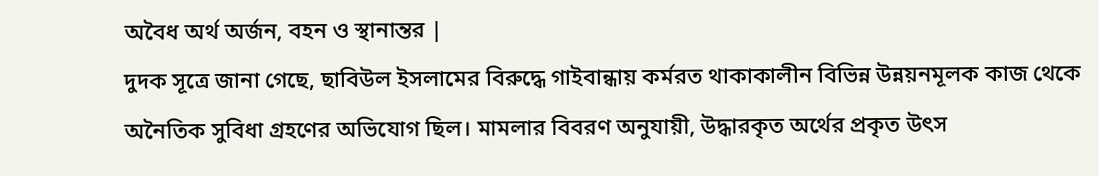অবৈধ অর্থ অর্জন, বহন ও স্থানান্তর |
দুদক সূত্রে জানা গেছে, ছাবিউল ইসলামের বিরুদ্ধে গাইবান্ধায় কর্মরত থাকাকালীন বিভিন্ন উন্নয়নমূলক কাজ থেকে অনৈতিক সুবিধা গ্রহণের অভিযোগ ছিল। মামলার বিবরণ অনুযায়ী, উদ্ধারকৃত অর্থের প্রকৃত উৎস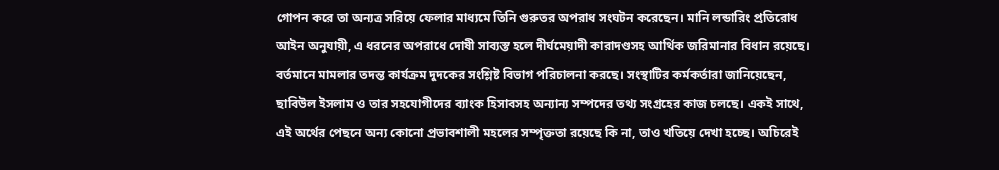গোপন করে তা অন্যত্র সরিয়ে ফেলার মাধ্যমে তিনি গুরুতর অপরাধ সংঘটন করেছেন। মানি লন্ডারিং প্রতিরোধ আইন অনুযায়ী, এ ধরনের অপরাধে দোষী সাব্যস্ত হলে দীর্ঘমেয়াদী কারাদণ্ডসহ আর্থিক জরিমানার বিধান রয়েছে।
বর্তমানে মামলার তদন্ত কার্যক্রম দুদকের সংশ্লিষ্ট বিভাগ পরিচালনা করছে। সংস্থাটির কর্মকর্তারা জানিয়েছেন, ছাবিউল ইসলাম ও তার সহযোগীদের ব্যাংক হিসাবসহ অন্যান্য সম্পদের তথ্য সংগ্রহের কাজ চলছে। একই সাথে, এই অর্থের পেছনে অন্য কোনো প্রভাবশালী মহলের সম্পৃক্ততা রয়েছে কি না, তাও খতিয়ে দেখা হচ্ছে। অচিরেই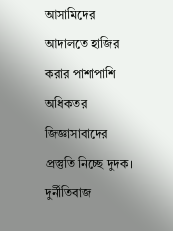আসামিদের আদালতে হাজির করার পাশাপাশি অধিকতর জিজ্ঞাসাবাদের প্রস্তুতি নিচ্ছে দুদক। দুর্নীতিবাজ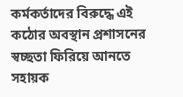কর্মকর্তাদের বিরুদ্ধে এই কঠোর অবস্থান প্রশাসনের স্বচ্ছতা ফিরিয়ে আনতে সহায়ক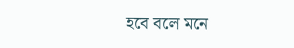হবে বলে মনে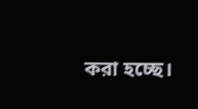করা হচ্ছে।